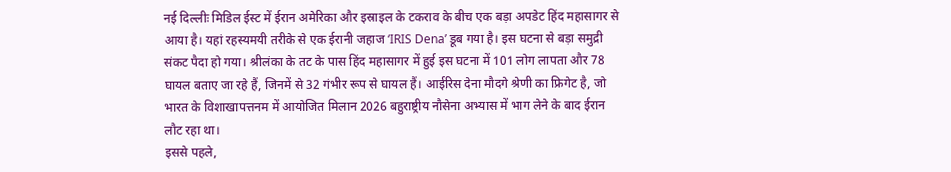नई दिल्लीः मिडिल ईस्ट में ईरान अमेरिका और इस्राइल के टकराव के बीच एक बड़ा अपडेट हिंद महासागर से आया है। यहां रहस्यमयी तरीके से एक ईरानी जहाज ‘IRIS Dena’ डूब गया है। इस घटना से बड़ा समुद्री संकट पैदा हो गया। श्रीलंका के तट के पास हिंद महासागर में हुई इस घटना में 101 लोग लापता और 78 घायल बताए जा रहे हैं, जिनमें से 32 गंभीर रूप से घायल हैं। आईरिस देना मौदगे श्रेणी का फ्रिगेट है, जो भारत के विशाखापत्तनम में आयोजित मिलान 2026 बहुराष्ट्रीय नौसेना अभ्यास में भाग लेने के बाद ईरान लौट रहा था।
इससे पहले,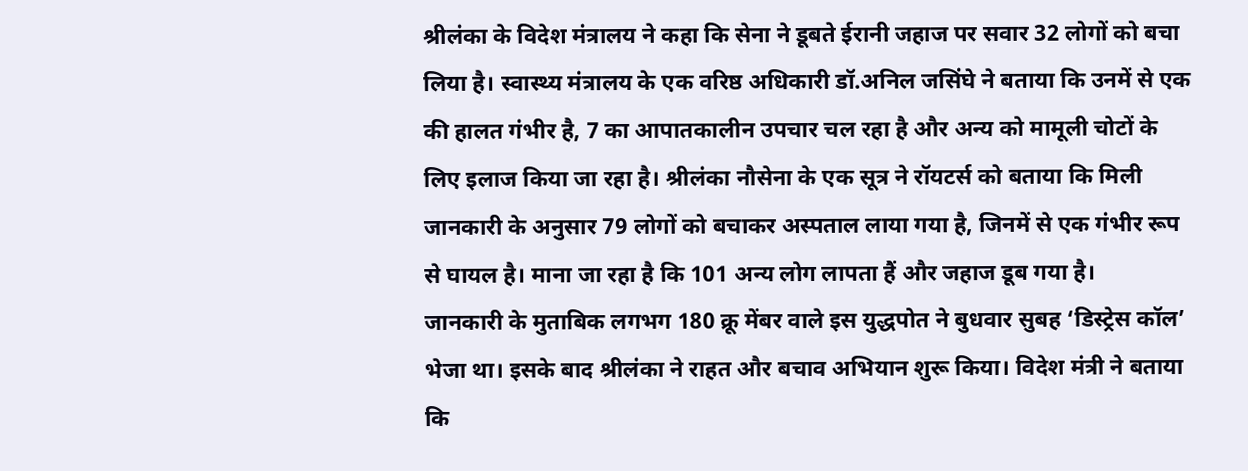श्रीलंका के विदेश मंत्रालय ने कहा कि सेना ने डूबते ईरानी जहाज पर सवार 32 लोगों को बचा लिया है। स्वास्थ्य मंत्रालय के एक वरिष्ठ अधिकारी डॉ.अनिल जसिंघे ने बताया कि उनमें से एक की हालत गंभीर है, 7 का आपातकालीन उपचार चल रहा है और अन्य को मामूली चोटों के लिए इलाज किया जा रहा है। श्रीलंका नौसेना के एक सूत्र ने रॉयटर्स को बताया कि मिली जानकारी के अनुसार 79 लोगों को बचाकर अस्पताल लाया गया है, जिनमें से एक गंभीर रूप से घायल है। माना जा रहा है कि 101 अन्य लोग लापता हैं और जहाज डूब गया है।
जानकारी के मुताबिक लगभग 180 क्रू मेंबर वाले इस युद्धपोत ने बुधवार सुबह ‘डिस्ट्रेस कॉल’ भेजा था। इसके बाद श्रीलंका ने राहत और बचाव अभियान शुरू किया। विदेश मंत्री ने बताया कि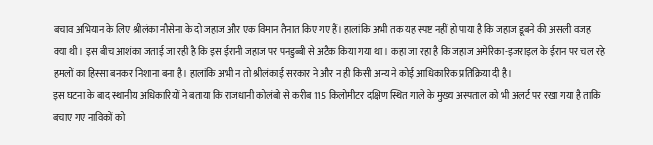बचाव अभियान के लिए श्रीलंका नौसेना के दो जहाज और एक विमान तैनात किए गए हैं। हालांकि अभी तक यह स्पष्ट नहीं हो पाया है कि जहाज डूबने की असली वजह क्या थी। इस बीच आशंका जताई जा रही है कि इस ईरानी जहाज पर पनडुब्बी से अटैक किया गया था। कहा जा रहा है कि जहाज अमेरिका-इजराइल के ईरान पर चल रहे हमलों का हिस्सा बनकर निशाना बना है। हालांकि अभी न तो श्रीलंकाई सरकार ने और न ही किसी अन्य ने कोई आधिकारिक प्रतिक्रिया दी है।
इस घटना के बाद स्थानीय अधिकारियों ने बताया कि राजधानी कोलंबो से करीब 115 किलोमीटर दक्षिण स्थित गाले के मुख्य अस्पताल को भी अलर्ट पर रखा गया है ताकि बचाए गए नाविकों को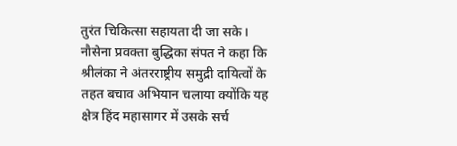तुरंत चिकित्सा सहायता दी जा सके। नौसेना प्रवक्ता बुद्धिका संपत ने कहा कि श्रीलंका ने अंतरराष्ट्रीय समुद्री दायित्वों के तहत बचाव अभियान चलाया क्योंकि यह क्षेत्र हिंद महासागर में उसके सर्च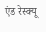एंड रेस्क्यू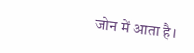जोन में आता है।